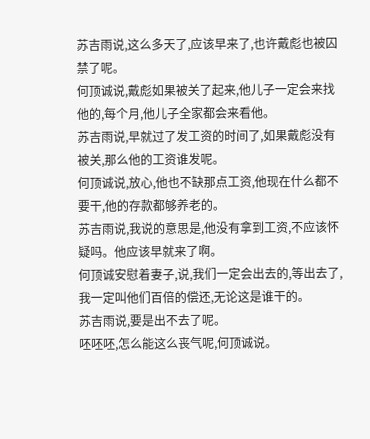苏吉雨说,这么多天了,应该早来了,也许戴彪也被囚禁了呢。
何顶诚说,戴彪如果被关了起来,他儿子一定会来找他的,每个月,他儿子全家都会来看他。
苏吉雨说,早就过了发工资的时间了,如果戴彪没有被关,那么他的工资谁发呢。
何顶诚说,放心,他也不缺那点工资,他现在什么都不要干,他的存款都够养老的。
苏吉雨说,我说的意思是,他没有拿到工资,不应该怀疑吗。他应该早就来了啊。
何顶诚安慰着妻子,说,我们一定会出去的,等出去了,我一定叫他们百倍的偿还,无论这是谁干的。
苏吉雨说,要是出不去了呢。
呸呸呸,怎么能这么丧气呢,何顶诚说。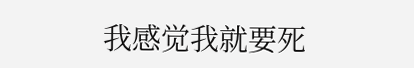我感觉我就要死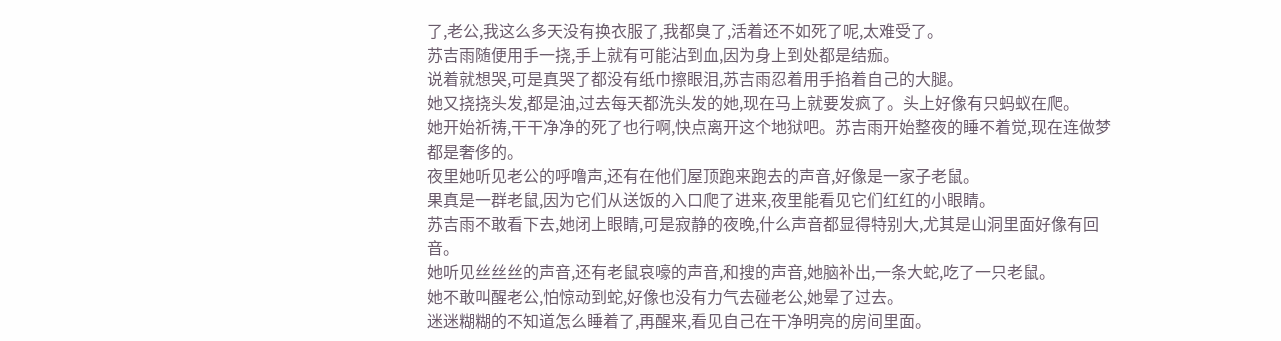了,老公,我这么多天没有换衣服了,我都臭了,活着还不如死了呢,太难受了。
苏吉雨随便用手一挠,手上就有可能沾到血,因为身上到处都是结痂。
说着就想哭,可是真哭了都没有纸巾擦眼泪,苏吉雨忍着用手掐着自己的大腿。
她又挠挠头发,都是油,过去每天都洗头发的她,现在马上就要发疯了。头上好像有只蚂蚁在爬。
她开始祈祷,干干净净的死了也行啊,快点离开这个地狱吧。苏吉雨开始整夜的睡不着觉,现在连做梦都是奢侈的。
夜里她听见老公的呼噜声,还有在他们屋顶跑来跑去的声音,好像是一家子老鼠。
果真是一群老鼠,因为它们从送饭的入口爬了进来,夜里能看见它们红红的小眼睛。
苏吉雨不敢看下去,她闭上眼睛,可是寂静的夜晚,什么声音都显得特别大,尤其是山洞里面好像有回音。
她听见丝丝丝的声音,还有老鼠哀嚎的声音,和搜的声音,她脑补出,一条大蛇,吃了一只老鼠。
她不敢叫醒老公,怕惊动到蛇,好像也没有力气去碰老公,她晕了过去。
迷迷糊糊的不知道怎么睡着了,再醒来,看见自己在干净明亮的房间里面。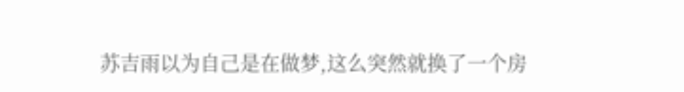苏吉雨以为自己是在做梦,这么突然就换了一个房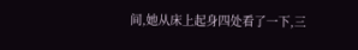间,她从床上起身四处看了一下,三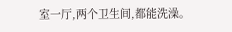室一厅,两个卫生间,都能洗澡。